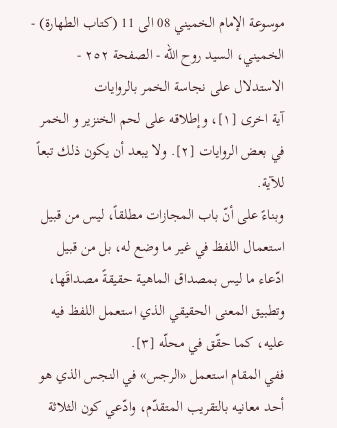موسوعة الإمام الخميني 08 الى 11 (كتاب الطهارة) - الخميني، السيد روح الله - الصفحة ٢٥٢ - الاستدلال على نجاسة الخمر بالروايات
آية اخرى [١]، وإطلاقه على لحم الخنزير و الخمر في بعض الروايات [٢]. ولا يبعد أن يكون ذلك تبعاً للآية.
وبناءً على أنّ باب المجازات مطلقاً، ليس من قبيل استعمال اللفظ في غير ما وضع له، بل من قبيل ادّعاء ما ليس بمصداق الماهية حقيقةً مصداقَها، وتطبيق المعنى الحقيقي الذي استعمل اللفظ فيه عليه، كما حقّق في محلّه [٣].
ففي المقام استعمل «الرجس» في النجس الذي هو أحد معانيه بالتقريب المتقدّم، وادّعي كون الثلاثة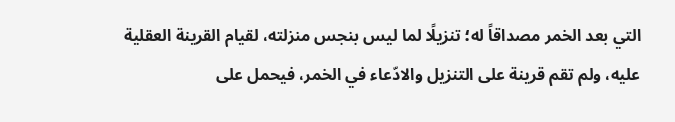التي بعد الخمر مصداقاً له؛ تنزيلًا لما ليس بنجس منزلته، لقيام القرينة العقلية عليه، ولم تقم قرينة على التنزيل والادّعاء في الخمر، فيحمل على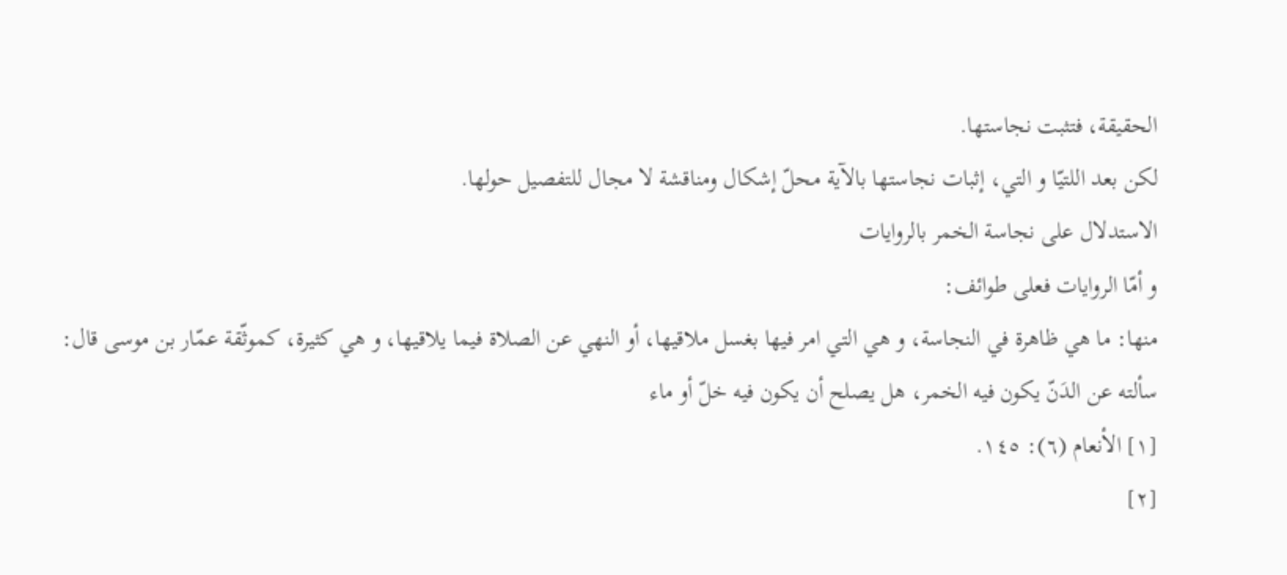الحقيقة، فتثبت نجاستها.
لكن بعد اللتيّا و التي، إثبات نجاستها بالآية محلّ إشكال ومناقشة لا مجال للتفصيل حولها.
الاستدلال على نجاسة الخمر بالروايات
و أمّا الروايات فعلى طوائف:
منها: ما هي ظاهرة في النجاسة، و هي التي امر فيها بغسل ملاقيها، أو النهي عن الصلاة فيما يلاقيها، و هي كثيرة، كموثّقة عمّار بن موسى قال:
سألته عن الدَنّ يكون فيه الخمر، هل يصلح أن يكون فيه خلّ أو ماء
[١] الأنعام (٦): ١٤٥.
[٢]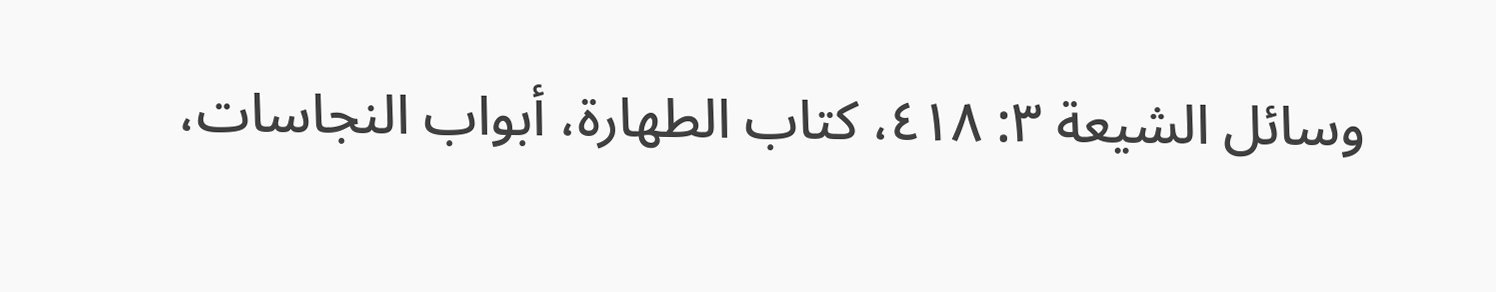وسائل الشيعة ٣: ٤١٨، كتاب الطهارة، أبواب النجاسات،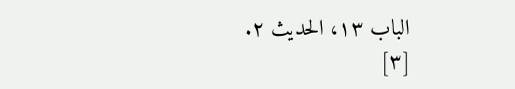الباب ١٣، الحديث ٢.
[٣]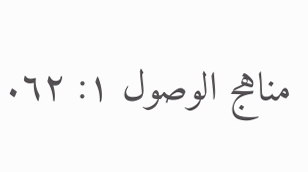مناهج الوصول ١: ٦٢.